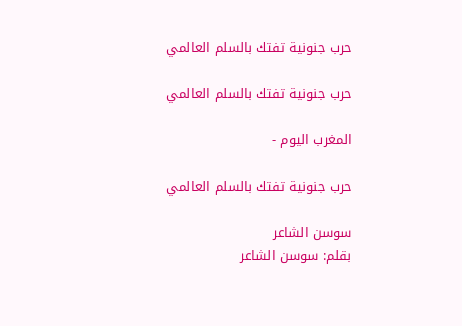حرب جنونية تفتك بالسلم العالمي

حرب جنونية تفتك بالسلم العالمي

المغرب اليوم -

حرب جنونية تفتك بالسلم العالمي

سوسن الشاعر
بقلم: سوسن الشاعر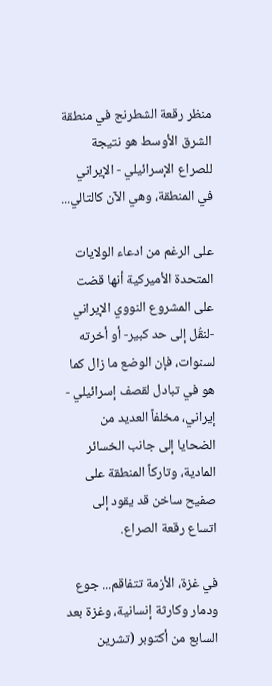منظر رقعة الشطرنج في منطقة الشرق الأوسط هو نتيجة للصراع الإسرائيلي - الإيراني في المنطقة، وهي الآن كالتالي...

على الرغم من ادعاء الولايات المتحدة الأميركية أنها قضت على المشروع النووي الإيراني -لنقُل إلى حد كبير- أو أخرته لسنوات، فإن الوضع ما زال كما هو في تبادل لقصف إسرائيلي - إيراني، مخلفاً العديد من الضحايا إلى جانب الخسائر المادية، وتاركاً المنطقة على صفيح ساخن قد يقود إلى اتساع رقعة الصراع.

في غزة، الأزمة تتفاقم... جوع ودمار وكارثة إنسانية، وغزة بعد السابع من أكتوبر (تشرين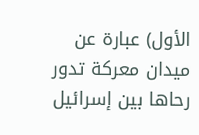الأول) عبارة عن ميدان معركة تدور رحاها بين إسرائيل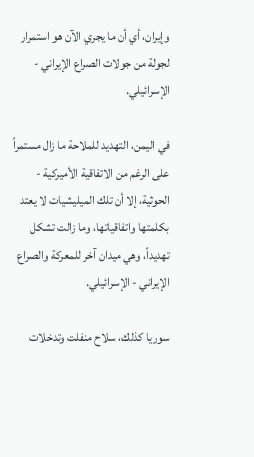وإيران، أي أن ما يجري الآن هو استمرار لجولة من جولات الصراع الإيراني - الإسرائيلي.

في اليمن، التهديد للملاحة ما زال مستمراً على الرغم من الاتفاقية الأميركية - الحوثية، إلا أن تلك الميليشيات لا يعتد بكلمتها واتفاقياتها، وما زالت تشكل تهديداً، وهي ميدان آخر للمعركة والصراع الإيراني - الإسرائيلي.

سوريا كذلك، سلاح منفلت وتدخلات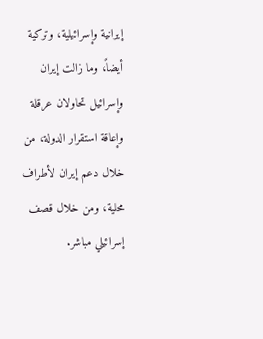إيرانية وإسرائيلية، وتركية أيضاً، وما زالت إيران وإسرائيل تحاولان عرقلة وإعاقة استقرار الدولة، من خلال دعم إيران لأطراف محلية، ومن خلال قصف إسرائيلي مباشر.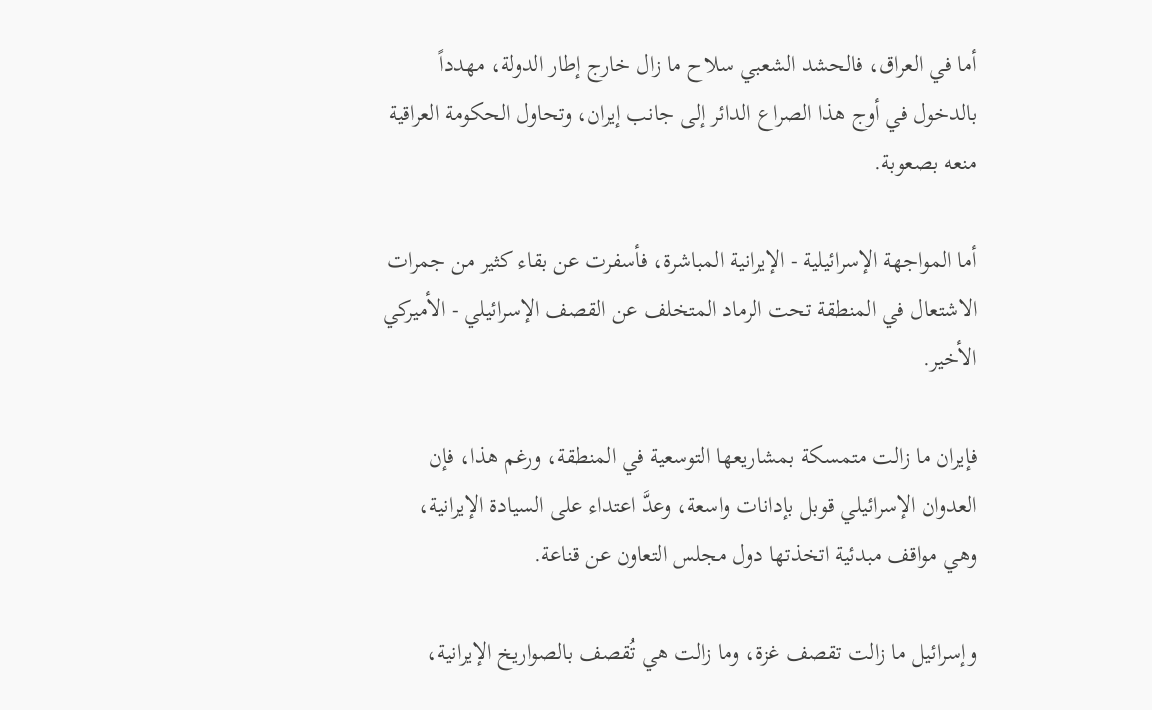أما في العراق، فالحشد الشعبي سلاح ما زال خارج إطار الدولة، مهدداً بالدخول في أوج هذا الصراع الدائر إلى جانب إيران، وتحاول الحكومة العراقية منعه بصعوبة.

أما المواجهة الإسرائيلية - الإيرانية المباشرة، فأسفرت عن بقاء كثير من جمرات الاشتعال في المنطقة تحت الرماد المتخلف عن القصف الإسرائيلي - الأميركي الأخير.

فإيران ما زالت متمسكة بمشاريعها التوسعية في المنطقة، ورغم هذا، فإن العدوان الإسرائيلي قوبل بإدانات واسعة، وعدَّ اعتداء على السيادة الإيرانية، وهي مواقف مبدئية اتخذتها دول مجلس التعاون عن قناعة.

وإسرائيل ما زالت تقصف غزة، وما زالت هي تُقصف بالصواريخ الإيرانية،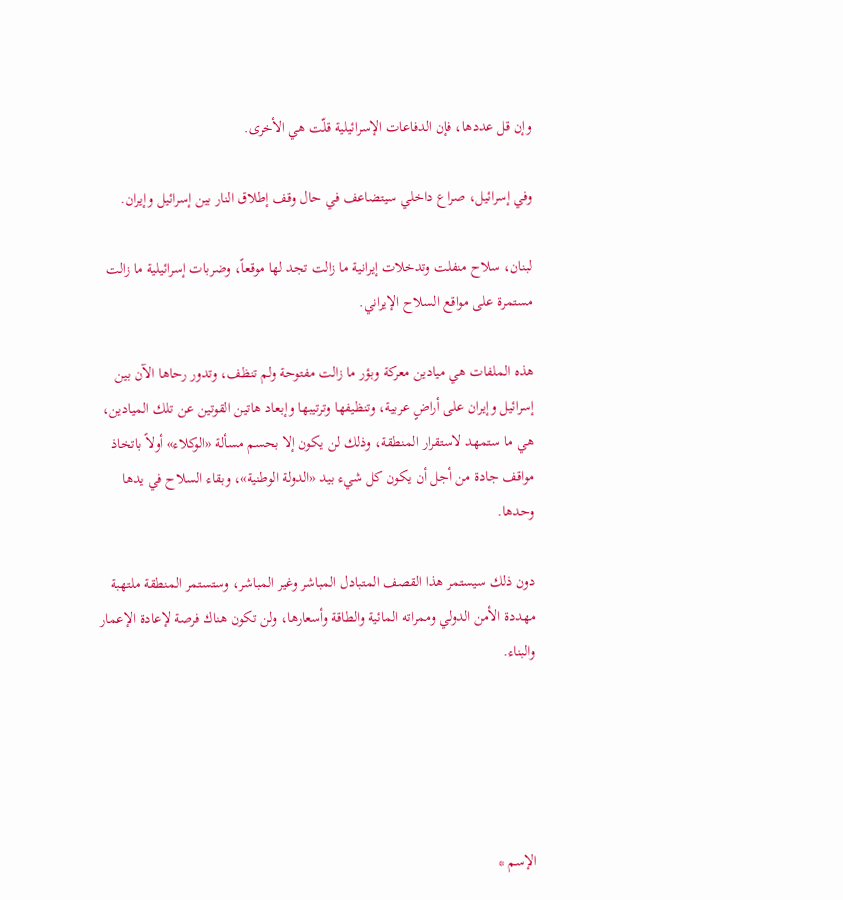وإن قل عددها، فإن الدفاعات الإسرائيلية قلّت هي الأخرى.

وفي إسرائيل، صراع داخلي سيتضاعف في حال وقف إطلاق النار بين إسرائيل وإيران.

لبنان، سلاح منفلت وتدخلات إيرانية ما زالت تجد لها موقعاً، وضربات إسرائيلية ما زالت مستمرة على مواقع السلاح الإيراني.

هذه الملفات هي ميادين معركة وبؤر ما زالت مفتوحة ولم تنظف، وتدور رحاها الآن بين إسرائيل وإيران على أراضٍ عربية، وتنظيفها وترتيبها وإبعاد هاتين القوتين عن تلك الميادين، هي ما ستمهد لاستقرار المنطقة، وذلك لن يكون إلا بحسم مسألة «الوكلاء» أولاً باتخاذ مواقف جادة من أجل أن يكون كل شيء بيد «الدولة الوطنية»، وبقاء السلاح في يدها وحدها.

دون ذلك سيستمر هذا القصف المتبادل المباشر وغير المباشر، وستستمر المنطقة ملتهبة مهددة الأمن الدولي وممراته المائية والطاقة وأسعارها، ولن تكون هناك فرصة لإعادة الإعمار والبناء.





الإسم *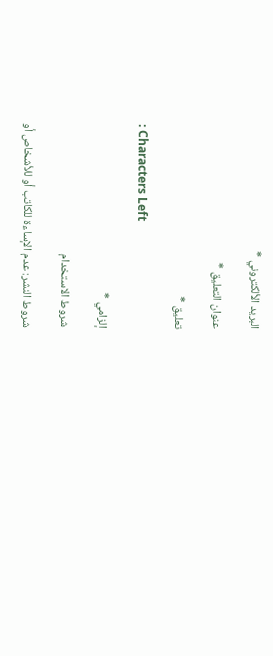البريد الألكتروني *

عنوان التعليق *

تعليق *

: Characters Left

إلزامي *

شروط الاستخدام

شروط النشر: عدم الإساءة للكاتب أو للأشخاص أو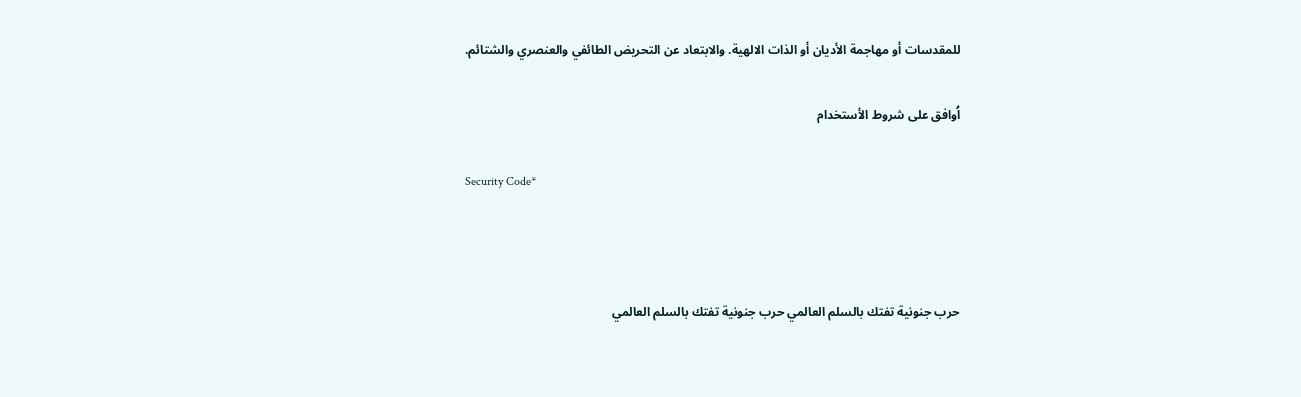للمقدسات أو مهاجمة الأديان أو الذات الالهية. والابتعاد عن التحريض الطائفي والعنصري والشتائم.

اُوافق على شروط الأستخدام

Security Code*



حرب جنونية تفتك بالسلم العالمي حرب جنونية تفتك بالسلم العالمي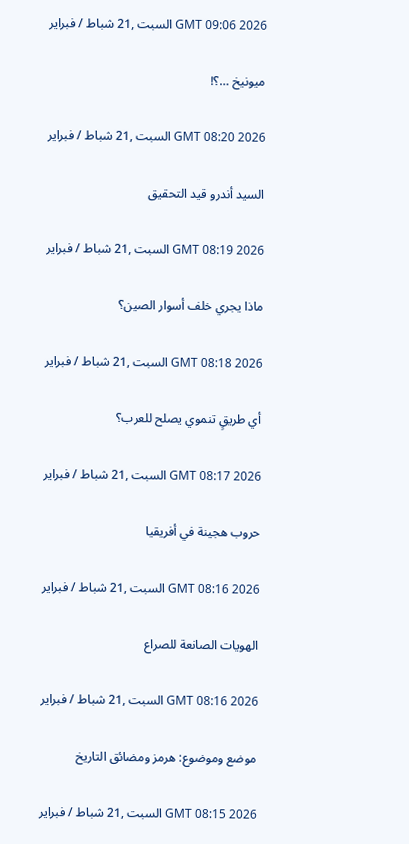GMT 09:06 2026 السبت ,21 شباط / فبراير

ميونيخ …؟!

GMT 08:20 2026 السبت ,21 شباط / فبراير

السيد أندرو قيد التحقيق

GMT 08:19 2026 السبت ,21 شباط / فبراير

ماذا يجري خلف أسوار الصين؟

GMT 08:18 2026 السبت ,21 شباط / فبراير

أي طريقٍ تنموي يصلح للعرب؟

GMT 08:17 2026 السبت ,21 شباط / فبراير

حروب هجينة في أفريقيا

GMT 08:16 2026 السبت ,21 شباط / فبراير

الهويات الصانعة للصراع

GMT 08:16 2026 السبت ,21 شباط / فبراير

موضع وموضوع: هرمز ومضائق التاريخ

GMT 08:15 2026 السبت ,21 شباط / فبراير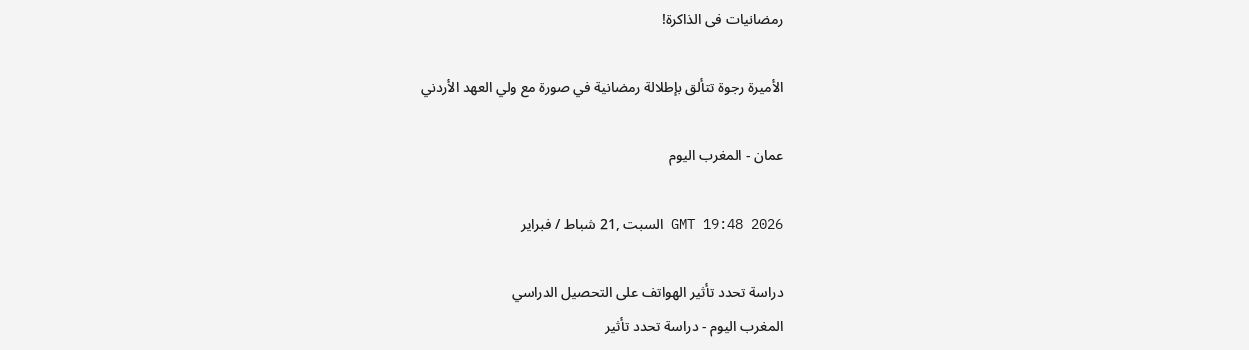رمضانيات فى الذاكرة!

الأميرة رجوة تتألق بإطلالة رمضانية في صورة مع ولي العهد الأردني

عمان - المغرب اليوم

GMT 19:48 2026 السبت ,21 شباط / فبراير

دراسة تحدد تأثير الهواتف على التحصيل الدراسي
المغرب اليوم - دراسة تحدد تأثير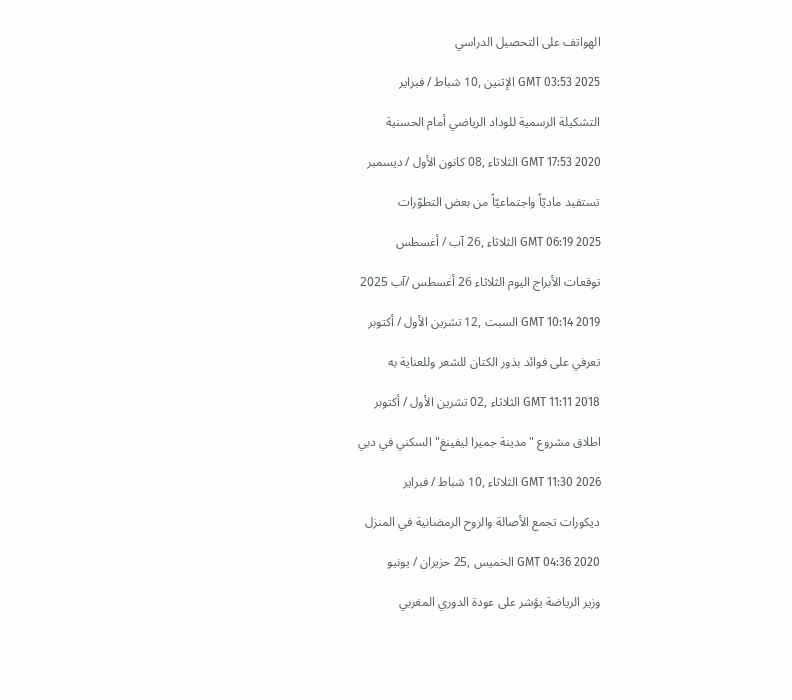الهواتف على التحصيل الدراسي

GMT 03:53 2025 الإثنين ,10 شباط / فبراير

التشكيلة الرسمية للوداد الرياضي أمام الحسنية

GMT 17:53 2020 الثلاثاء ,08 كانون الأول / ديسمبر

تستفيد ماديّاً واجتماعيّاً من بعض التطوّرات

GMT 06:19 2025 الثلاثاء ,26 آب / أغسطس

توقعات الأبراج اليوم الثلاثاء 26 أغسطس /آب 2025

GMT 10:14 2019 السبت ,12 تشرين الأول / أكتوبر

تعرفي على فوائد بذور الكتان للشعر وللعناية به

GMT 11:11 2018 الثلاثاء ,02 تشرين الأول / أكتوبر

اطلاق مشروع "مدينة جميرا ليفينغ" السكني في دبي

GMT 11:30 2026 الثلاثاء ,10 شباط / فبراير

ديكورات تجمع الأصالة والروح الرمضانية في المنزل

GMT 04:36 2020 الخميس ,25 حزيران / يونيو

وزير الرياضة يؤشر على عودة الدوري المغربي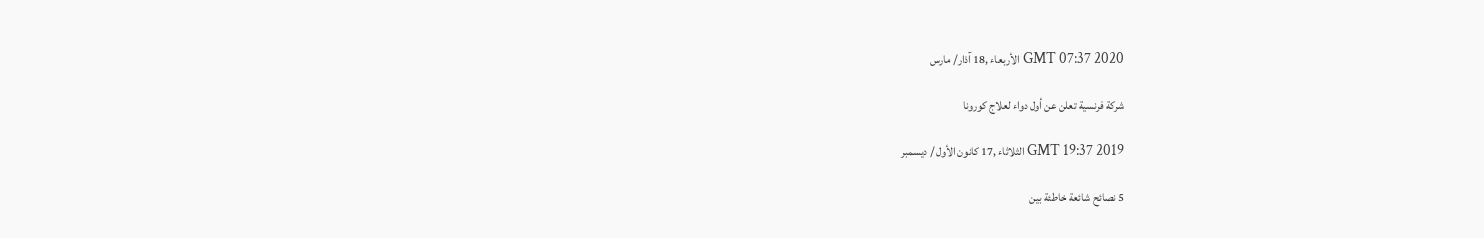GMT 07:37 2020 الأربعاء ,18 آذار/ مارس

شركة فرنسية تعلن عن أول دواء لعلاج كورونا

GMT 19:37 2019 الثلاثاء ,17 كانون الأول / ديسمبر

5 نصائح شائعة خاطئة بين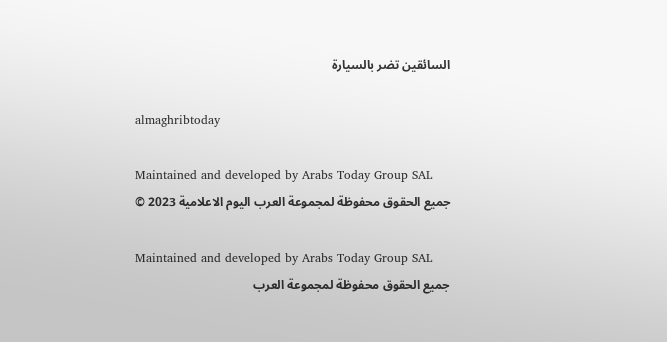السائقين تضر بالسيارة

almaghribtoday

Maintained and developed by Arabs Today Group SAL
جميع الحقوق محفوظة لمجموعة العرب اليوم الاعلامية 2023 ©

Maintained and developed by Arabs Today Group SAL
جميع الحقوق محفوظة لمجموعة العرب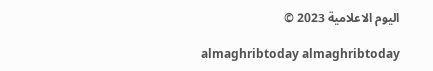اليوم الاعلامية 2023 ©

almaghribtoday almaghribtoday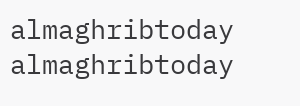almaghribtoday almaghribtoday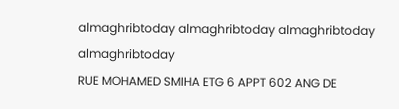almaghribtoday almaghribtoday almaghribtoday
almaghribtoday
RUE MOHAMED SMIHA ETG 6 APPT 602 ANG DE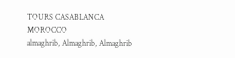TOURS CASABLANCA MOROCCO
almaghrib, Almaghrib, Almaghrib